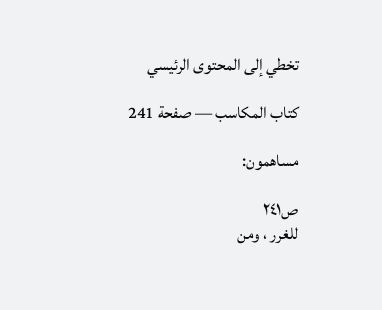تخطي إلى المحتوى الرئيسي

كتاب المكاسب — صفحة 241

مساهمون:

ص٢٤١
للغرر ، ومن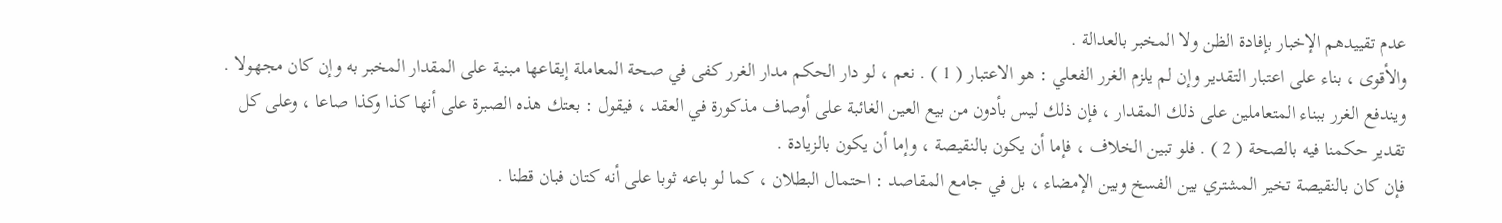عدم تقييدهم الإخبار بإفادة الظن ولا المخبر بالعدالة .
والأقوى ، بناء على اعتبار التقدير وإن لم يلزم الغرر الفعلي : هو الاعتبار ( 1 ) . نعم ، لو دار الحكم مدار الغرر كفى في صحة المعاملة إيقاعها مبنية على المقدار المخبر به وإن كان مجهولا . ويندفع الغرر ببناء المتعاملين على ذلك المقدار ، فإن ذلك ليس بأدون من بيع العين الغائبة على أوصاف مذكورة في العقد ، فيقول : بعتك هذه الصبرة على أنها كذا وكذا صاعا ، وعلى كل تقدير حكمنا فيه بالصحة ( 2 ) . فلو تبين الخلاف ، فإما أن يكون بالنقيصة ، وإما أن يكون بالزيادة .
فإن كان بالنقيصة تخير المشتري بين الفسخ وبين الإمضاء ، بل في جامع المقاصد : احتمال البطلان ، كما لو باعه ثوبا على أنه كتان فبان قطنا .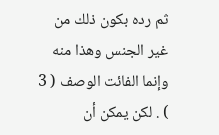ثم رده بكون ذلك من غير الجنس وهذا منه وإنما الفائت الوصف ( 3 ) . لكن يمكن أن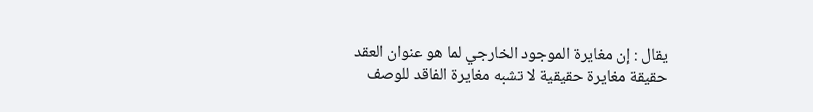يقال : إن مغايرة الموجود الخارجي لما هو عنوان العقد حقيقة مغايرة حقيقية لا تشبه مغايرة الفاقد للوصف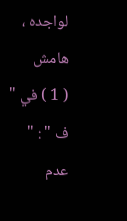لواجده ،
هامش
( 1 ) في " ف " : " عدم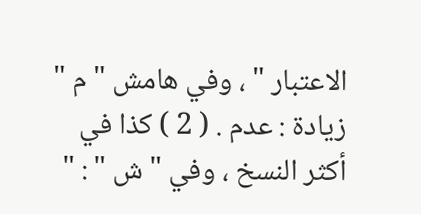الاعتبار " ، وفي هامش " م " زيادة : عدم . ( 2 ) كذا في أكثر النسخ ، وفي " ش " : "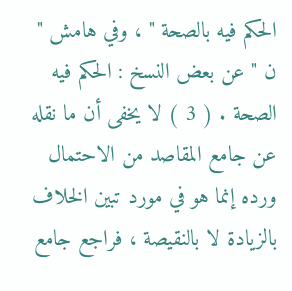الحكم فيه بالصحة " ، وفي هامش " ن " عن بعض النسخ : الحكم فيه الصحة . ( 3 ) لا يخفى أن ما نقله عن جامع المقاصد من الاحتمال ورده إنما هو في مورد تبين الخلاف بالزيادة لا بالنقيصة ، فراجع جامع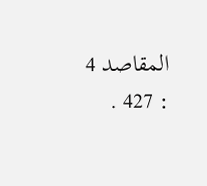المقاصد 4 : 427 .